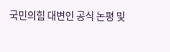국민의힘 대변인 공식 논평 및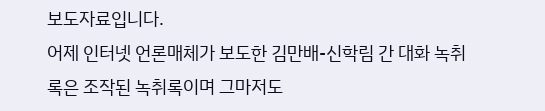보도자료입니다.
어제 인터넷 언론매체가 보도한 김만배-신학림 간 대화 녹취록은 조작된 녹취록이며 그마저도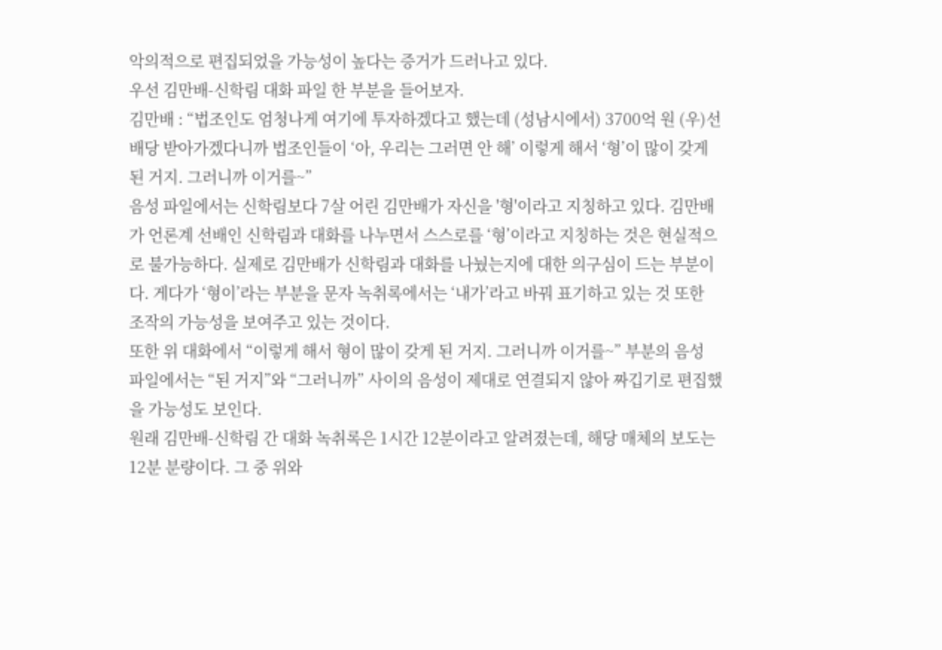악의적으로 편집되었을 가능성이 높다는 증거가 드러나고 있다.
우선 김만배-신학림 대화 파일 한 부분을 들어보자.
김만배 : “법조인도 엄청나게 여기에 투자하겠다고 했는데 (성남시에서) 3700억 원 (우)선 배당 받아가겠다니까 법조인들이 ‘아, 우리는 그러면 안 해’ 이렇게 해서 ‘형’이 많이 갖게 된 거지. 그러니까 이거를~”
음성 파일에서는 신학림보다 7살 어린 김만배가 자신을 '형'이라고 지칭하고 있다. 김만배가 언론계 선배인 신학림과 대화를 나누면서 스스로를 ‘형’이라고 지칭하는 것은 현실적으로 불가능하다. 실제로 김만배가 신학림과 대화를 나눴는지에 대한 의구심이 드는 부분이다. 게다가 ‘형이’라는 부분을 문자 녹취록에서는 ‘내가’라고 바꿔 표기하고 있는 것 또한 조작의 가능성을 보여주고 있는 것이다.
또한 위 대화에서 “이렇게 해서 형이 많이 갖게 된 거지. 그러니까 이거를~” 부분의 음성 파일에서는 “된 거지”와 “그러니까” 사이의 음성이 제대로 연결되지 않아 짜깁기로 편집했을 가능성도 보인다.
원래 김만배-신학림 간 대화 녹취록은 1시간 12분이라고 알려졌는데, 해당 매체의 보도는 12분 분량이다. 그 중 위와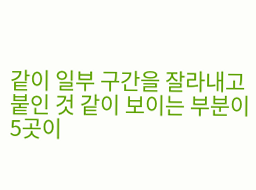같이 일부 구간을 잘라내고 붙인 것 같이 보이는 부분이 5곳이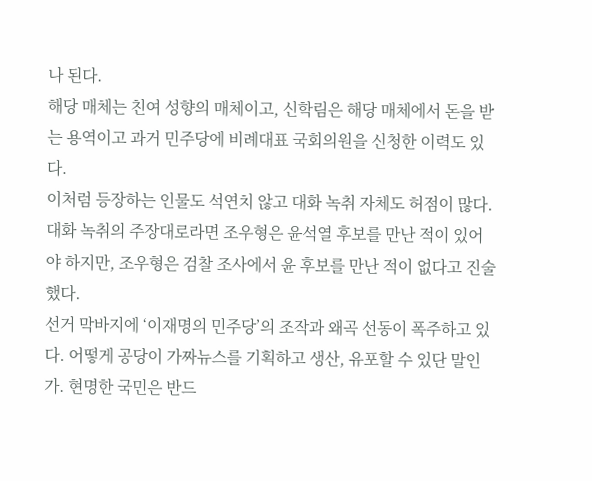나 된다.
해당 매체는 친여 성향의 매체이고, 신학림은 해당 매체에서 돈을 받는 용역이고 과거 민주당에 비례대표 국회의원을 신청한 이력도 있다.
이처럼 등장하는 인물도 석연치 않고 대화 녹취 자체도 허점이 많다. 대화 녹취의 주장대로라면 조우형은 윤석열 후보를 만난 적이 있어야 하지만, 조우형은 검찰 조사에서 윤 후보를 만난 적이 없다고 진술했다.
선거 막바지에 ‘이재명의 민주당’의 조작과 왜곡 선동이 폭주하고 있다. 어떻게 공당이 가짜뉴스를 기획하고 생산, 유포할 수 있단 말인가. 현명한 국민은 반드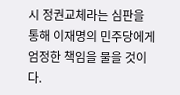시 정권교체라는 심판을 통해 이재명의 민주당에게 엄정한 책임을 물을 것이다.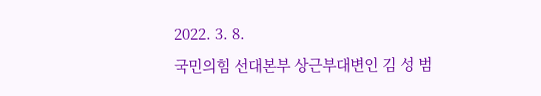2022. 3. 8.
국민의힘 선대본부 상근부대변인 김 성 범